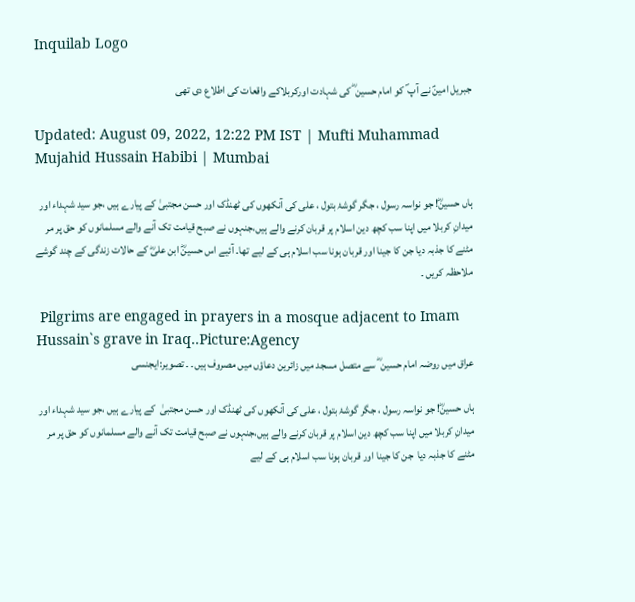Inquilab Logo

جبریل امینؑ نے آپ ؐ کو امام حسین ؓ کی شہادت اورکربلاکے واقعات کی اطلاع دی تھی

Updated: August 09, 2022, 12:22 PM IST | Mufti Muhammad Mujahid Hussain Habibi | Mumbai

ہاں حسینؓ! جو نواسہ رسول ، جگر گوشۂ بتول ، علی کی آنکھوں کی ٹھنڈک اور حسن مجتبیٰ کے پیارے ہیں ،جو سید شہداء اور میدانِ کربلا میں اپنا سب کچھ دین اسلام پر قربان کرنے والے ہیں،جنہوں نے صبح قیامت تک آنے والے مسلمانوں کو حق پر مر مٹنے کا جذبہ دیا جن کا جینا اور قربان ہونا سب اسلام ہی کے لیے تھا۔ آئیے اس حسینؓ ابن علیؓ کے حالات زندگی کے چند گوشے ملاحظہ کریں ۔

 Pilgrims are engaged in prayers in a mosque adjacent to Imam Hussain`s grave in Iraq..Picture:Agency
عراق میں روضہ امام حسین ؓ سے متصل مسجد میں زائرین دعاؤں میں مصروف ہیں۔ ۔ تصویر:ایجنسی

ہاں حسینؓ! جو نواسہ رسول ، جگر گوشۂ بتول ، علی کی آنکھوں کی ٹھنڈک اور حسن مجتبیٰ  کے پیارے ہیں ،جو سید شہداء اور میدانِ کربلا میں اپنا سب کچھ دین اسلام پر قربان کرنے والے ہیں،جنہوں نے صبح قیامت تک آنے والے مسلمانوں کو حق پر مر مٹنے کا جذبہ دیا  جن کا جینا اور قربان ہونا سب اسلام ہی کے لیے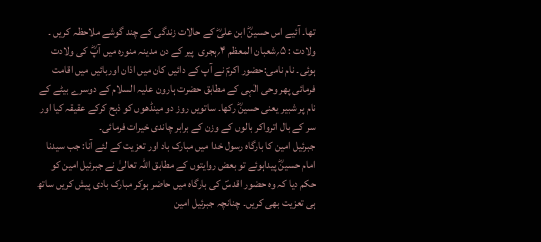تھا۔ آئیے اس حسینؓ ابن علیؓ کے حالات زندگی کے چند گوشے ملاحظہ کریں ۔
ولادت : ۵؍شعبان المعظم ۴؍ہجری  پیر کے دن مدینہ منورہ میں آپؓ کی ولادت ہوئی۔ نام نامی:حضور اکرمؐ نے آپ کے دائیں کان میں اذان اوربائیں میں اقامت فرمائی پھر وحی الٰہی کے مطابق حضرت ہارون علیہ السلام کے دوسرے بیٹے کے نام پر شبیر یعنی حسینؓ رکھا۔ ساتویں روز دو مینڈھوں کو ذبح کرکے عقیقہ کیا اور سر کے بال اترواکر بالوں کے وزن کے برابر چاندی خیرات فرمائی۔
جبرئیل امین کا بارگاہ رسول خدا میں مبارک باد اور تعزیت کے لئے آنا: جب سیدنا امام حسینؓ پیداہوئے تو بعض روایتوں کے مطابق اللہ تعالیٰ نے جبرئیل امین کو حکم دیا کہ وہ حضور اقدسؐ کی بارگاہ میں حاضر ہوکر مبارک بادی پیش کریں ساتھ ہی تعزیت بھی کریں۔ چنانچہ جبرئیل امین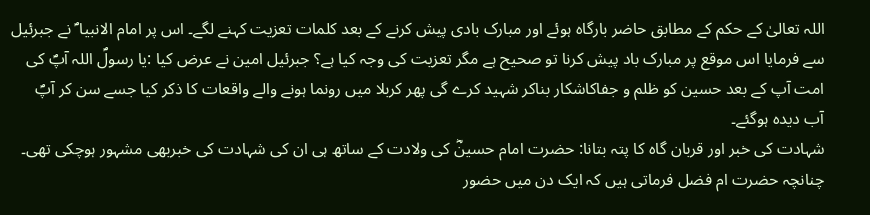اللہ تعالیٰ کے حکم کے مطابق حاضر بارگاہ ہوئے اور مبارک بادی پیش کرنے کے بعد کلمات تعزیت کہنے لگے۔ اس پر امام الانبیا ؐ نے جبرئیل سے فرمایا اس موقع پر مبارک باد پیش کرنا تو صحیح ہے مگر تعزیت کی وجہ کیا ہے؟ جبرئیل امین نے عرض کیا :یا رسولؐ اللہ آپؐ کی امت آپ کے بعد حسین کو ظلم و جفاکاشکار بناکر شہید کرے گی پھر کربلا میں رونما ہونے والے واقعات کا ذکر کیا جسے سن کر آپؐ  آب دیدہ ہوگئے۔
شہادت کی خبر اور قربان گاہ کا پتہ بتانا: حضرت امام حسینؓ کی ولادت کے ساتھ ہی ان کی شہادت کی خبربھی مشہور ہوچکی تھی۔ چنانچہ حضرت ام فضل فرماتی ہیں کہ ایک دن میں حضور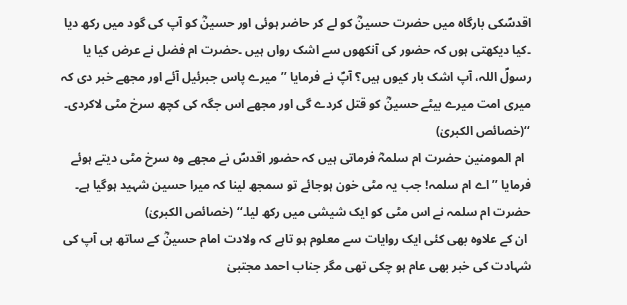اقدسؐکی بارگاہ میں حضرت حسینؓ کو لے کر حاضر ہوئی اور حسینؓ کو آپ کی گود میں رکھ دیا ۔کیا دیکھتی ہوں کہ حضور کی آنکھوں سے اشک رواں ہیں ۔حضرت ام فضل نے عرض کیا یا رسولؐ اللہ، آپ اشک بار کیوں ہیں؟ آپؐ نے فرمایا ’’میرے پاس جبرئیل آئے اور مجھے خبر دی کہ میری امت میرے بیٹے حسینؓ کو قتل کردے گی اور مجھے اس جگہ کی کچھ سرخ مٹی لاکردی۔ ‘‘(خصائص الکبریٰ)
  ام المومنین حضرت ام سلمہؓ فرماتی ہیں کہ حضور اقدسؐ نے مجھے وہ سرخ مٹی دیتے ہوئے فرمایا ’’اے ام سلمہ! جب یہ مٹی خون ہوجائے تو سمجھ لینا کہ میرا حسین شہید ہوگیا ہے۔ حضرت ام سلمہ نے اس مٹی کو ایک شیشی میں رکھ لیا۔‘‘ (خصائص الکبریٰ)
 ان کے علاوہ بھی کئی ایک روایات سے معلوم ہو تاہے کہ ولادت امام حسینؓ کے ساتھ ہی آپ کی شہادت کی خبر بھی عام ہو چکی تھی مگر جناب احمد مجتبیٰ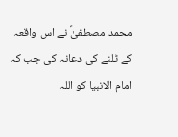محمد مصطفیٰؐ نے اس واقعہ کے ٹلنے کی دعانہ کی جب کہ امام الانبیا کو اللہ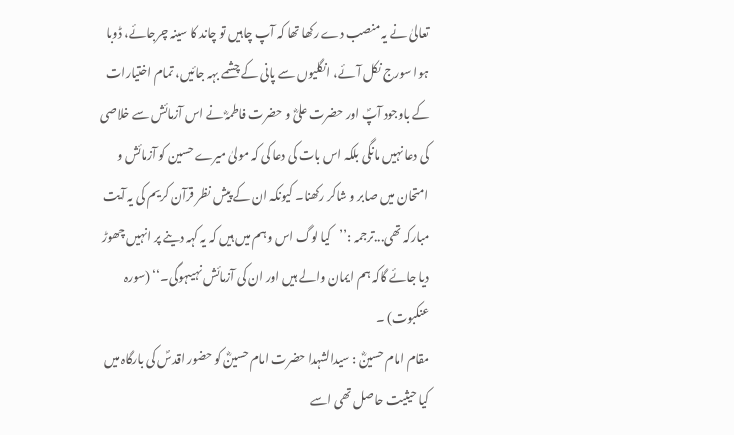تعالیٰ نے یہ منصب دے رکھا تھا کہ آپ چاہیں تو چاند کا سینہ چرجائے، ڈوبا ہوا سورج نکل آئے، انگلیوں سے پانی کے چشمے بہہ جائیں، تمام اختیارات کے باوجود آپؐ اور حضرت علیؓ و حضرت فاطمہؓ نے اس آزمائش سے خلاصی کی دعا نہیں مانگی بلکہ اس بات کی دعا کی کہ مولیٰ میرے حسین کو آزمائش و امتحان میں صابر و شاکر رکھنا۔ کیونکہ ان کے پیش نظر قرآن کریم کی یہ آیت مبارکہ تھی...ترجمہ :’’کیا لوگ اس وہم میں ہیں کہ یہ کہہ دینے پر انہیں چھوڑ دیا جائے گاکہ ہم ایمان والے ہیں اور ان کی آزمائش نہیںہوگی۔‘‘ (سورہ عنکبوت) ۔
مقام امام حسینؓ : سیدالشہدا حضرت امام حسینؓ کو حضور اقدسؐ کی بارگاہ میں کیا حیثیت حاصل تھی اسے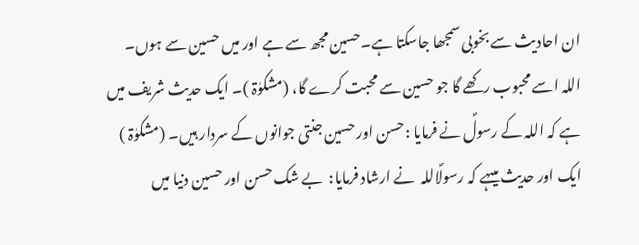ان احادیث سے بخوبی سمجھا جاسکتا ہے۔حسین مجھ سے ہے اور میں حسین سے ہوں۔ اللہ اسے محبوب رکھے گا جو حسین سے محبت کرے گا، (مشکوٰۃ )۔ ایک حدیث شریف میں ہے کہ اللہ کے رسولؐ نے فرمایا :حسن اور حسین جنتی جوانوں کے سردار ہیں۔ (مشکوٰۃ ) ایک اور حدیث میںہے کہ رسولؐاللہ  نے ارشاد فرمایا:  بے شک حسن اور حسین دنیا میں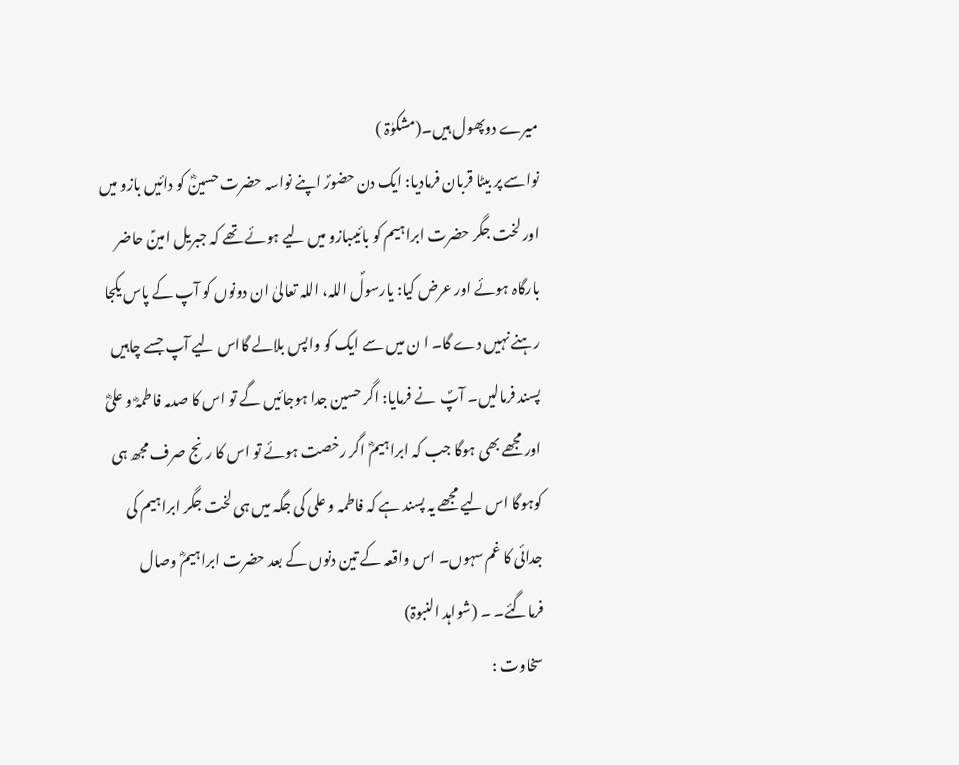میرے دوپھول ہیں۔(مشکوٰۃ )
نواسے پر بیٹا قربان فرمادیا: ایک دن حضورؐ اپنے نواسہ حضرت حسینؓ کو دائیں بازو میں اور لخت جگر حضرت ابراہیم کو بائیںبازو میں لیے ہوئے تھے کہ جبریل امینؑ حاضر بارگاہ ہوئے اور عرض کیا: یارسولؐ اللہ، اللہ تعالیٰ ان دونوں کو آپ کے پاس یکجا رہنے نہیں دے گا۔ ا ن میں سے ایک کو واپس بلالے گااس لیے آپ جسے چاہیں پسند فرمالیں۔ آپؐ  نے فرمایا: اگر حسین جدا ہوجائیں گے تو اس کا صدمہ فاطمہؓ و علیؓ اور مجھے بھی ہوگا جب کہ ابراہیمؓ اگر رخصت ہوئے تو اس کا رنج صرف مجھ ہی کوہوگا اس لیے مجھے یہ پسند ہے کہ فاطمہ و علی کی جگہ میں ہی لخت جگر ابراہیم کی جدائی کا غم سہوں۔ اس واقعہ کے تین دنوں کے بعد حضرت ابراہیمؓ وصال فرماگئے۔ ۔ (شواہد النبوۃ)
سخاوت :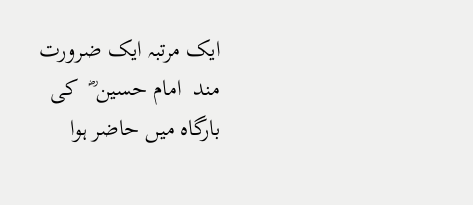ایک مرتبہ ایک ضرورت مند  امام حسین ؓ  کی بارگاہ میں حاضر ہوا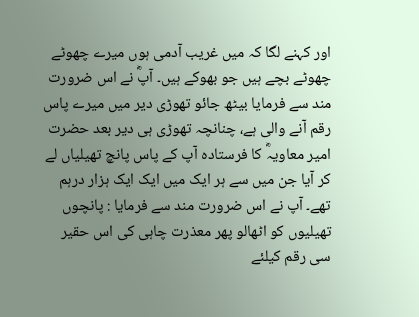اور کہنے لگا کہ میں غریب آدمی ہوں میرے چھوٹے چھوٹے بچے ہیں جو بھوکے ہیں۔ آپؓ نے اس ضرورت مند سے فرمایا بیٹھ جائو تھوڑی دیر میں میرے پاس رقم آنے والی ہے، چنانچہ تھوڑی ہی دیر بعد حضرت امیر معاویہؓ کا فرستادہ آپ کے پاس پانچ تھیلیاں لے کر آیا جن میں سے ہر ایک میں ایک ایک ہزار درہم تھے۔ آپ نے اس ضرورت مند سے فرمایا : پانچوں تھیلیوں کو اٹھالو پھر معذرت چاہی کی اس حقیر سی رقم کیلئے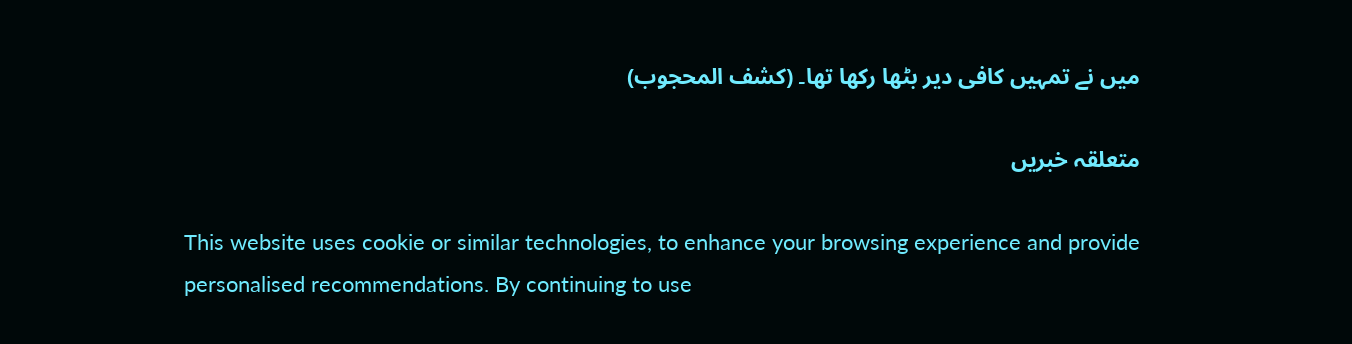میں نے تمہیں کافی دیر بٹھا رکھا تھا۔ (کشف المحجوب)

متعلقہ خبریں

This website uses cookie or similar technologies, to enhance your browsing experience and provide personalised recommendations. By continuing to use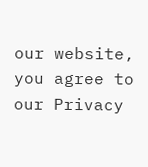our website, you agree to our Privacy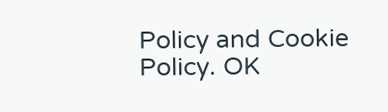Policy and Cookie Policy. OK